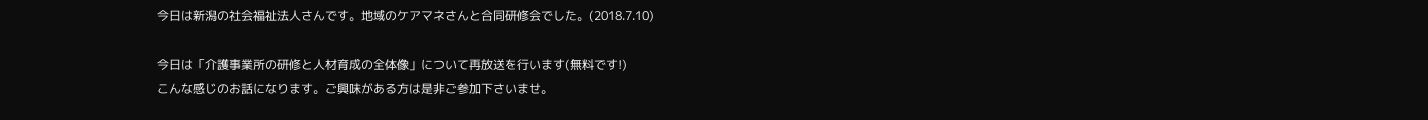今日は新潟の社会福祉法人さんです。地域のケアマネさんと合同研修会でした。(2018.7.10)

今日は「介護事業所の研修と人材育成の全体像」について再放送を行います(無料です!)
こんな感じのお話になります。ご興味がある方は是非ご参加下さいませ。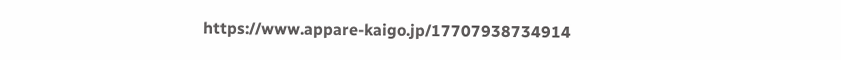https://www.appare-kaigo.jp/17707938734914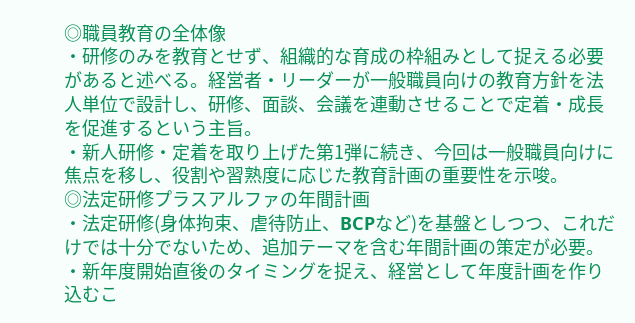◎職員教育の全体像
・研修のみを教育とせず、組織的な育成の枠組みとして捉える必要があると述べる。経営者・リーダーが一般職員向けの教育方針を法人単位で設計し、研修、面談、会議を連動させることで定着・成長を促進するという主旨。
・新人研修・定着を取り上げた第1弾に続き、今回は一般職員向けに焦点を移し、役割や習熟度に応じた教育計画の重要性を示唆。
◎法定研修プラスアルファの年間計画
・法定研修(身体拘束、虐待防止、BCPなど)を基盤としつつ、これだけでは十分でないため、追加テーマを含む年間計画の策定が必要。
・新年度開始直後のタイミングを捉え、経営として年度計画を作り込むこ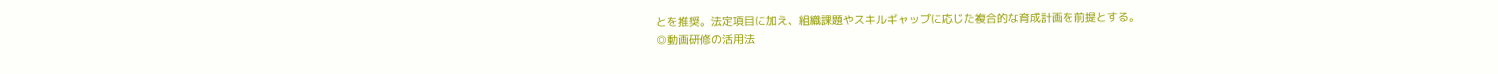とを推奨。法定項目に加え、組織課題やスキルギャップに応じた複合的な育成計画を前提とする。
◎動画研修の活用法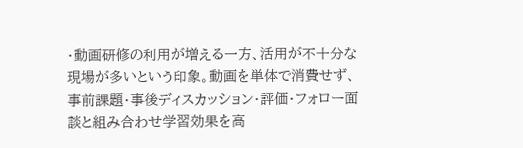・動画研修の利用が増える一方、活用が不十分な現場が多いという印象。動画を単体で消費せず、事前課題・事後ディスカッション・評価・フォロー面談と組み合わせ学習効果を高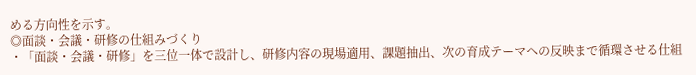める方向性を示す。
◎面談・会議・研修の仕組みづくり
・「面談・会議・研修」を三位一体で設計し、研修内容の現場適用、課題抽出、次の育成テーマへの反映まで循環させる仕組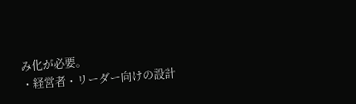み化が必要。
・経営者・リーダー向けの設計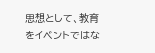思想として、教育をイベントではな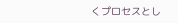くプロセスとし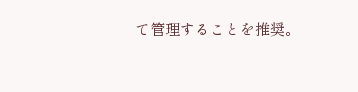て管理することを推奨。